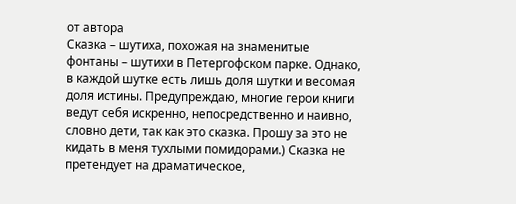от автора
Сказка – шутиха, похожая на знаменитые фонтаны – шутихи в Петергофском парке. Однако, в каждой шутке есть лишь доля шутки и весомая доля истины. Предупреждаю, многие герои книги ведут себя искренно, непосредственно и наивно, словно дети, так как это сказка. Прошу за это не кидать в меня тухлыми помидорами.) Сказка не претендует на драматическое,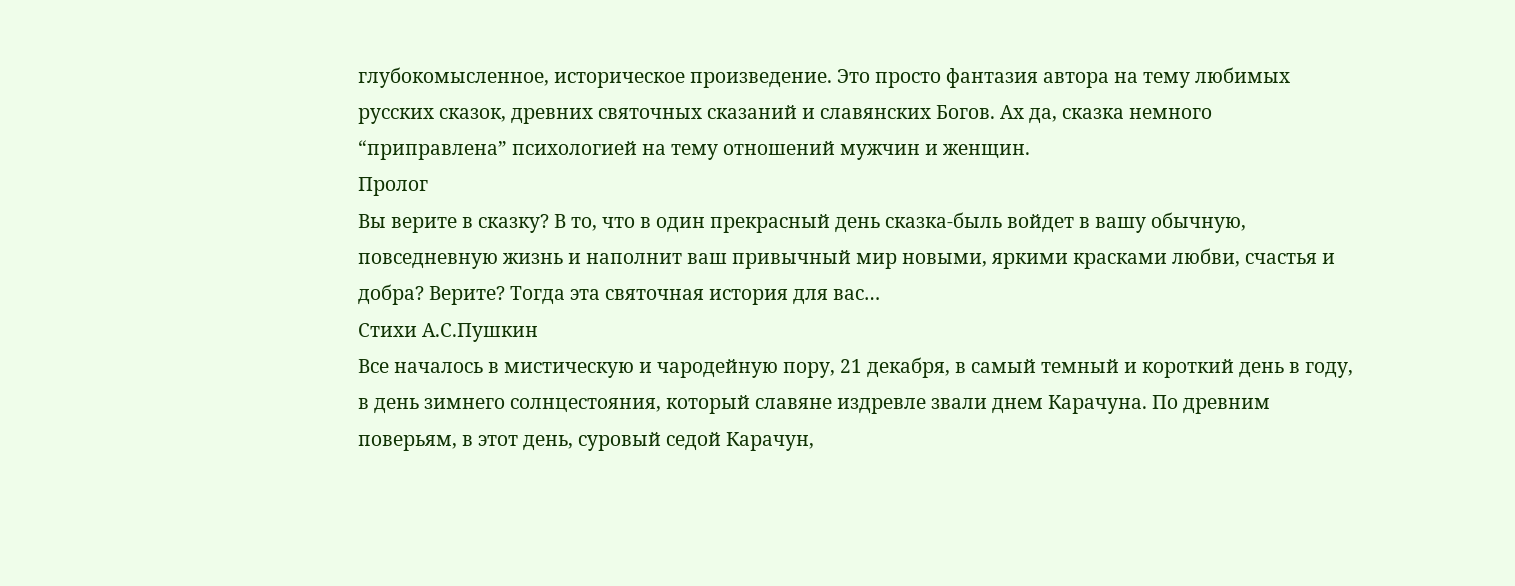глубокомысленное, историческое произведение. Это просто фантазия автора на тему любимых русских сказок, древних святочных сказаний и славянских Богов. Ах да, сказка немного “приправлена” психологией на тему отношений мужчин и женщин.
Пролог
Вы верите в сказку? В то, что в один прекрасный день сказка-быль войдет в вашу обычную, повседневную жизнь и наполнит ваш привычный мир новыми, яркими красками любви, счастья и добра? Верите? Тогда эта святочная история для вас…
Стихи А.С.Пушкин
Все началось в мистическую и чародейную пору, 21 декабря, в самый темный и короткий день в году, в день зимнего солнцестояния, который славяне издревле звали днем Карачуна. По древним поверьям, в этот день, суровый седой Карачун,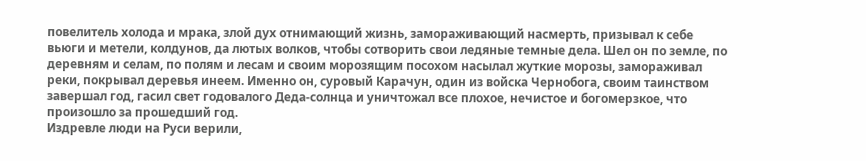повелитель холода и мрака, злой дух отнимающий жизнь, замораживающий насмерть, призывал к себе вьюги и метели, колдунов, да лютых волков, чтобы сотворить свои ледяные темные дела. Шел он по земле, по деревням и селам, по полям и лесам и своим морозящим посохом насылал жуткие морозы, замораживал реки, покрывал деревья инеем. Именно он, суровый Карачун, один из войска Чернобога, своим таинством завершал год, гасил свет годовалого Деда-солнца и уничтожал все плохое, нечистое и богомерзкое, что произошло за прошедший год.
Издревле люди на Руси верили,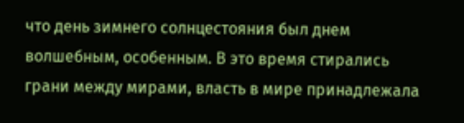что день зимнего солнцестояния был днем волшебным, особенным. В это время стирались грани между мирами, власть в мире принадлежала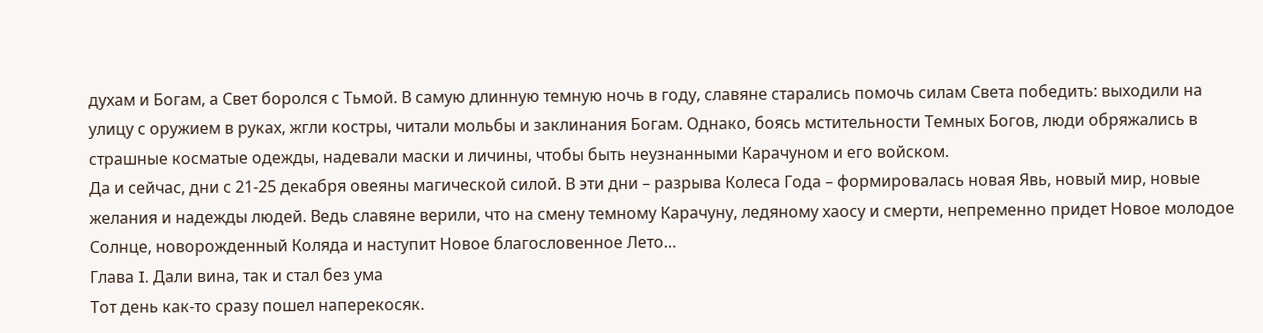духам и Богам, а Свет боролся с Тьмой. В самую длинную темную ночь в году, славяне старались помочь силам Света победить: выходили на улицу с оружием в руках, жгли костры, читали мольбы и заклинания Богам. Однако, боясь мстительности Темных Богов, люди обряжались в страшные косматые одежды, надевали маски и личины, чтобы быть неузнанными Карачуном и его войском.
Да и сейчас, дни с 21-25 декабря овеяны магической силой. В эти дни – разрыва Колеса Года – формировалась новая Явь, новый мир, новые желания и надежды людей. Ведь славяне верили, что на смену темному Карачуну, ледяному хаосу и смерти, непременно придет Новое молодое Солнце, новорожденный Коляда и наступит Новое благословенное Лето…
Глава I. Дали вина, так и стал без ума
Тот день как-то сразу пошел наперекосяк.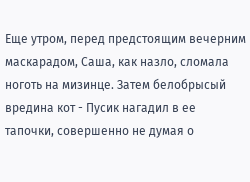Еще утром, перед предстоящим вечерним маскарадом, Саша, как назло, сломала ноготь на мизинце. Затем белобрысый вредина кот - Пусик нагадил в ее тапочки, совершенно не думая о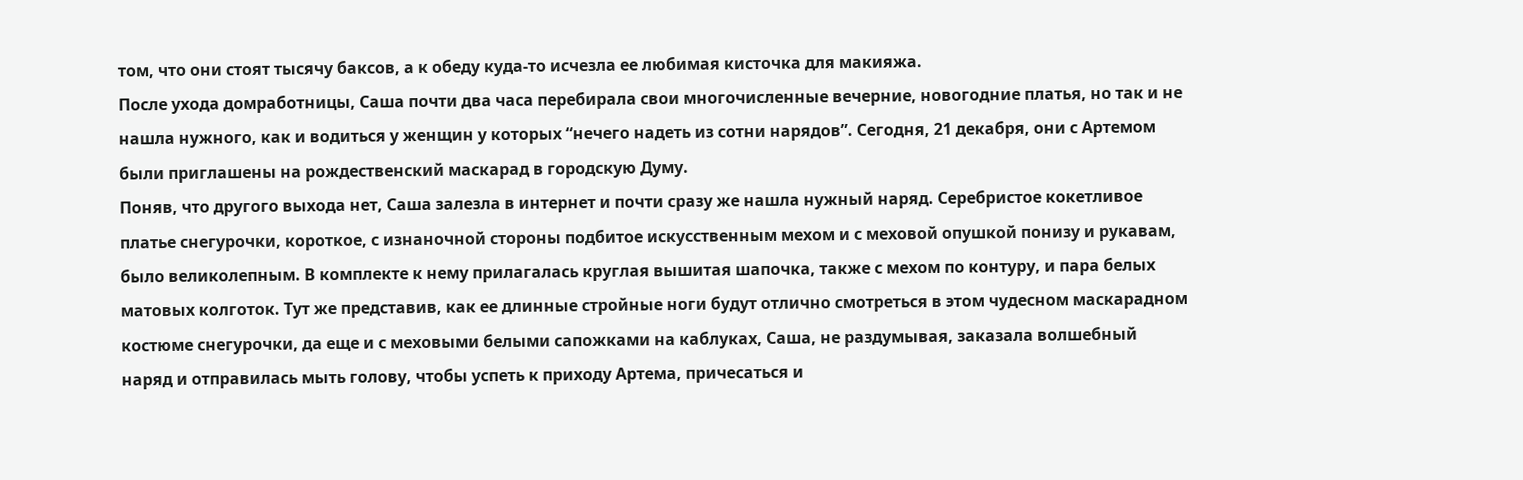том, что они стоят тысячу баксов, а к обеду куда-то исчезла ее любимая кисточка для макияжа.
После ухода домработницы, Саша почти два часа перебирала свои многочисленные вечерние, новогодние платья, но так и не нашла нужного, как и водиться у женщин у которых “нечего надеть из сотни нарядов”. Сегодня, 21 декабря, они с Артемом были приглашены на рождественский маскарад в городскую Думу.
Поняв, что другого выхода нет, Саша залезла в интернет и почти сразу же нашла нужный наряд. Серебристое кокетливое платье снегурочки, короткое, с изнаночной стороны подбитое искусственным мехом и с меховой опушкой понизу и рукавам, было великолепным. В комплекте к нему прилагалась круглая вышитая шапочка, также с мехом по контуру, и пара белых матовых колготок. Тут же представив, как ее длинные стройные ноги будут отлично смотреться в этом чудесном маскарадном костюме снегурочки, да еще и с меховыми белыми сапожками на каблуках, Саша, не раздумывая, заказала волшебный наряд и отправилась мыть голову, чтобы успеть к приходу Артема, причесаться и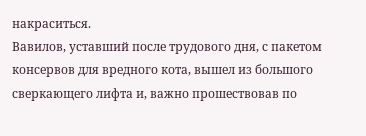накраситься.
Вавилов, уставший после трудового дня, с пакетом консервов для вредного кота, вышел из большого сверкающего лифта и, важно прошествовав по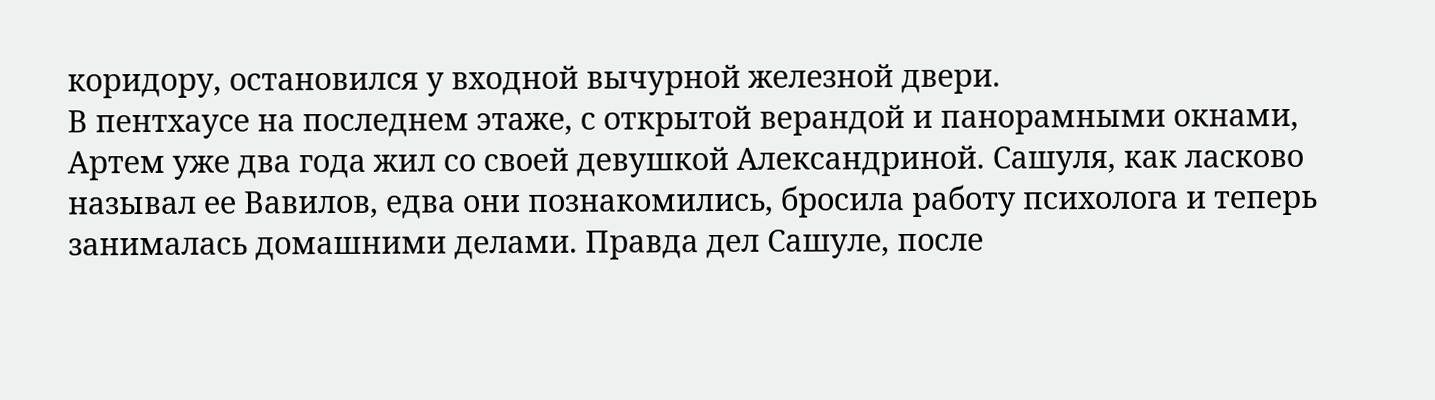коридору, остановился у входной вычурной железной двери.
В пентхаусе на последнем этаже, с открытой верандой и панорамными окнами, Артем уже два года жил со своей девушкой Александриной. Сашуля, как ласково называл ее Вавилов, едва они познакомились, бросила работу психолога и теперь занималась домашними делами. Правда дел Сашуле, после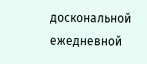доскональной ежедневной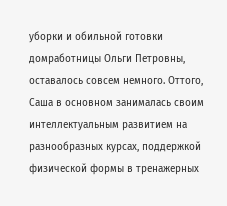уборки и обильной готовки домработницы Ольги Петровны, оставалось совсем немного. Оттого, Саша в основном занималась своим интеллектуальным развитием на разнообразных курсах, поддержкой физической формы в тренажерных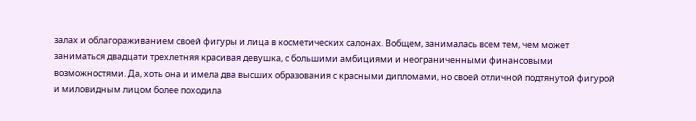залах и облагораживанием своей фигуры и лица в косметических салонах. Вобщем, занималась всем тем, чем может заниматься двадцати трехлетняя красивая девушка, с большими амбициями и неограниченными финансовыми возможностями. Да, хоть она и имела два высших образования с красными дипломами, но своей отличной подтянутой фигурой и миловидным лицом более походила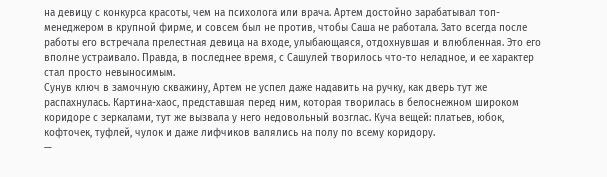на девицу с конкурса красоты, чем на психолога или врача. Артем достойно зарабатывал топ-менеджером в крупной фирме, и совсем был не против, чтобы Саша не работала. Зато всегда после работы его встречала прелестная девица на входе, улыбающаяся, отдохнувшая и влюбленная. Это его вполне устраивало. Правда, в последнее время, с Сашулей творилось что-то неладное, и ее характер стал просто невыносимым.
Сунув ключ в замочную скважину, Артем не успел даже надавить на ручку, как дверь тут же распахнулась. Картина-хаос, представшая перед ним, которая творилась в белоснежном широком коридоре с зеркалами, тут же вызвала у него недовольный возглас. Куча вещей: платьев, юбок, кофточек, туфлей, чулок и даже лифчиков валялись на полу по всему коридору.
—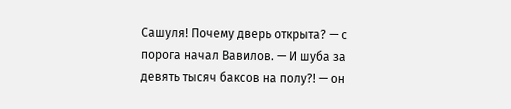Сашуля! Почему дверь открыта? — с порога начал Вавилов. — И шуба за девять тысяч баксов на полу?! — он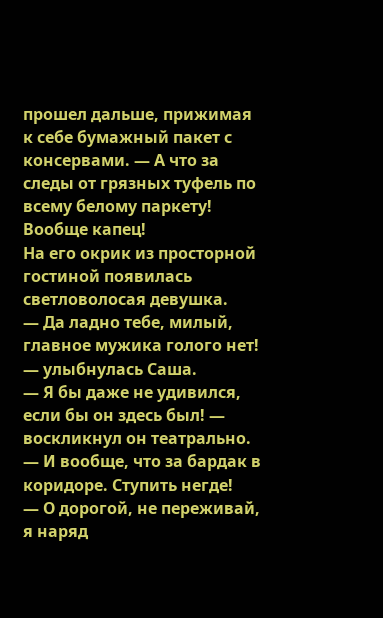прошел дальше, прижимая к себе бумажный пакет с консервами. — А что за следы от грязных туфель по всему белому паркету! Вообще капец!
На его окрик из просторной гостиной появилась светловолосая девушка.
— Да ладно тебе, милый, главное мужика голого нет! — улыбнулась Саша.
— Я бы даже не удивился, если бы он здесь был! — воскликнул он театрально. — И вообще, что за бардак в коридоре. Ступить негде!
— О дорогой, не переживай, я наряд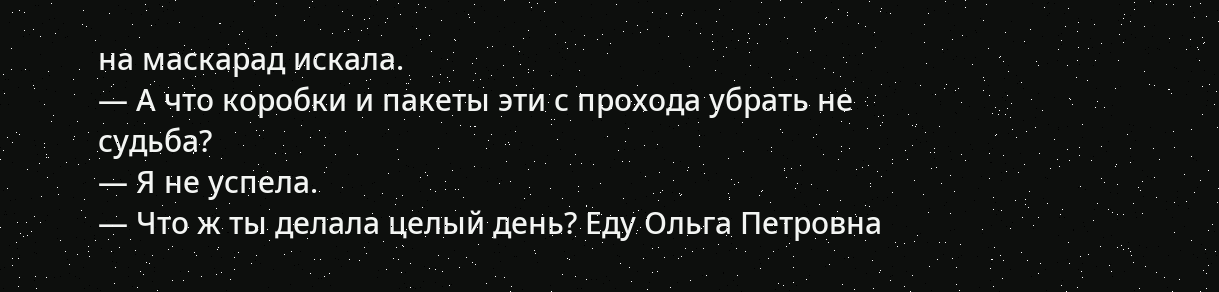на маскарад искала.
— А что коробки и пакеты эти с прохода убрать не судьба?
— Я не успела.
— Что ж ты делала целый день? Еду Ольга Петровна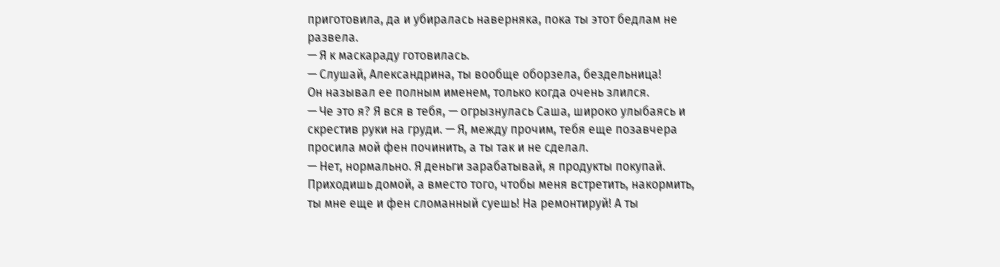приготовила, да и убиралась наверняка, пока ты этот бедлам не развела.
— Я к маскараду готовилась.
— Слушай, Александрина, ты вообще оборзела, бездельница!
Он называл ее полным именем, только когда очень злился.
— Че это я? Я вся в тебя, — огрызнулась Саша, широко улыбаясь и скрестив руки на груди. — Я, между прочим, тебя еще позавчера просила мой фен починить, а ты так и не сделал.
— Нет, нормально. Я деньги зарабатывай, я продукты покупай. Приходишь домой, а вместо того, чтобы меня встретить, накормить, ты мне еще и фен сломанный суешь! На ремонтируй! А ты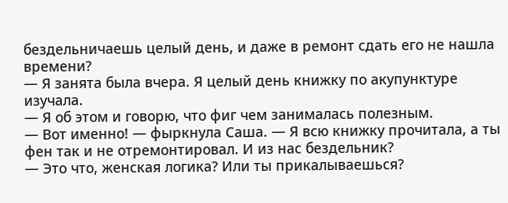бездельничаешь целый день, и даже в ремонт сдать его не нашла времени?
— Я занята была вчера. Я целый день книжку по акупунктуре изучала.
— Я об этом и говорю, что фиг чем занималась полезным.
— Вот именно! — фыркнула Саша. — Я всю книжку прочитала, а ты фен так и не отремонтировал. И из нас бездельник?
— Это что, женская логика? Или ты прикалываешься?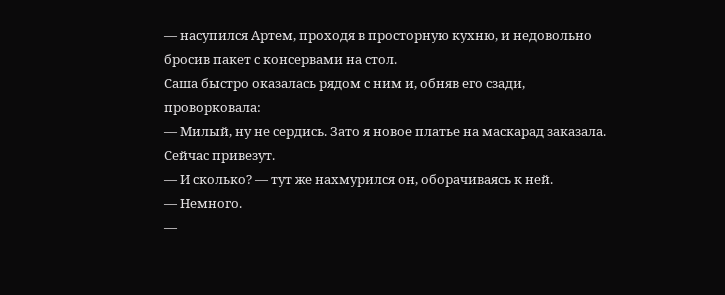— насупился Артем, проходя в просторную кухню, и недовольно бросив пакет с консервами на стол.
Саша быстро оказалась рядом с ним и, обняв его сзади, проворковала:
— Милый, ну не сердись. Зато я новое платье на маскарад заказала. Сейчас привезут.
— И сколько? — тут же нахмурился он, оборачиваясь к ней.
— Немного.
—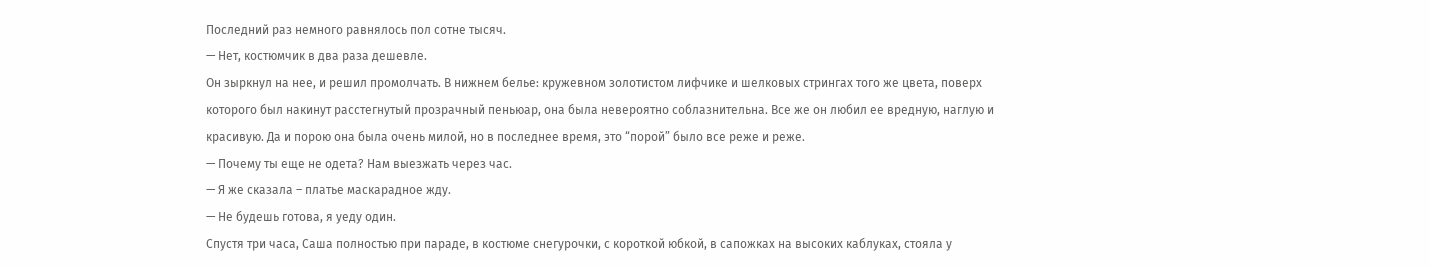Последний раз немного равнялось пол сотне тысяч.
— Нет, костюмчик в два раза дешевле.
Он зыркнул на нее, и решил промолчать. В нижнем белье: кружевном золотистом лифчике и шелковых стрингах того же цвета, поверх которого был накинут расстегнутый прозрачный пеньюар, она была невероятно соблазнительна. Все же он любил ее вредную, наглую и красивую. Да и порою она была очень милой, но в последнее время, это “порой” было все реже и реже.
— Почему ты еще не одета? Нам выезжать через час.
— Я же сказала – платье маскарадное жду.
— Не будешь готова, я уеду один.
Спустя три часа, Саша полностью при параде, в костюме снегурочки, с короткой юбкой, в сапожках на высоких каблуках, стояла у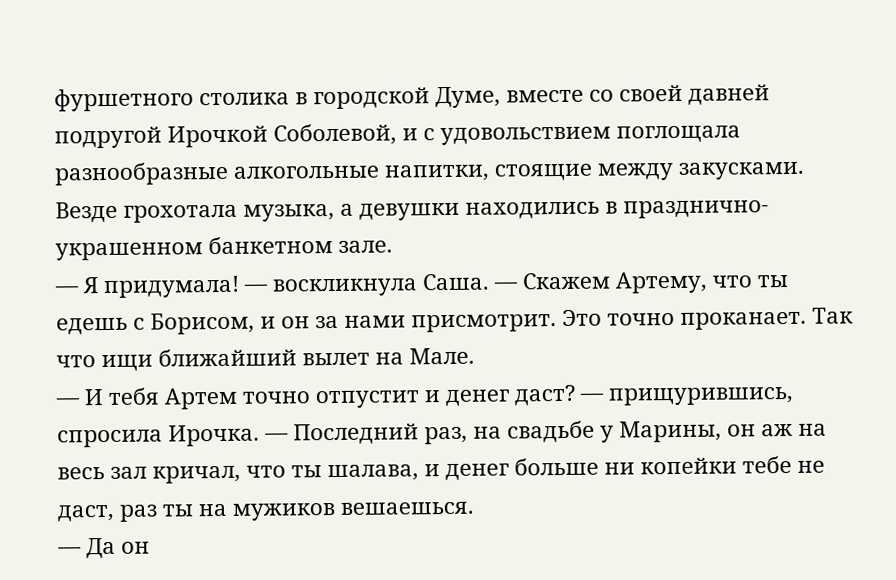фуршетного столика в городской Думе, вместе со своей давней подругой Ирочкой Соболевой, и с удовольствием поглощала разнообразные алкогольные напитки, стоящие между закусками. Везде грохотала музыка, а девушки находились в празднично-украшенном банкетном зале.
— Я придумала! — воскликнула Саша. — Скажем Артему, что ты едешь с Борисом, и он за нами присмотрит. Это точно проканает. Так что ищи ближайший вылет на Мале.
— И тебя Артем точно отпустит и денег даст? — прищурившись, спросила Ирочка. — Последний раз, на свадьбе у Марины, он аж на весь зал кричал, что ты шалава, и денег больше ни копейки тебе не даст, раз ты на мужиков вешаешься.
— Да он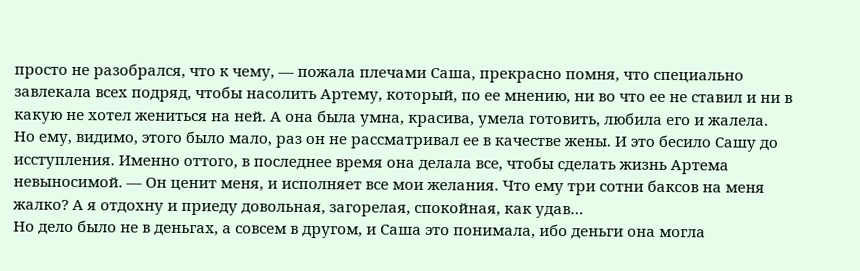просто не разобрался, что к чему, — пожала плечами Саша, прекрасно помня, что специально завлекала всех подряд, чтобы насолить Артему, который, по ее мнению, ни во что ее не ставил и ни в какую не хотел жениться на ней. А она была умна, красива, умела готовить, любила его и жалела. Но ему, видимо, этого было мало, раз он не рассматривал ее в качестве жены. И это бесило Сашу до исступления. Именно оттого, в последнее время она делала все, чтобы сделать жизнь Артема невыносимой. — Он ценит меня, и исполняет все мои желания. Что ему три сотни баксов на меня жалко? А я отдохну и приеду довольная, загорелая, спокойная, как удав…
Но дело было не в деньгах, а совсем в другом, и Саша это понимала, ибо деньги она могла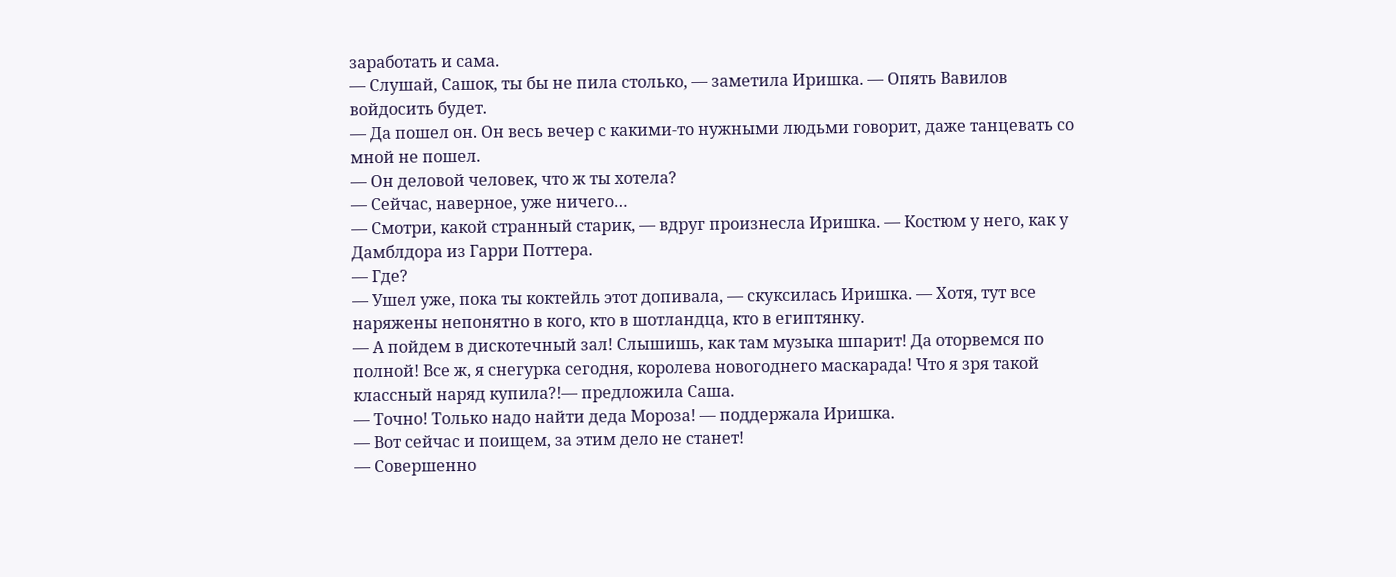заработать и сама.
— Слушай, Сашок, ты бы не пила столько, — заметила Иришка. — Опять Вавилов войдосить будет.
— Да пошел он. Он весь вечер с какими-то нужными людьми говорит, даже танцевать со мной не пошел.
— Он деловой человек, что ж ты хотела?
— Сейчас, наверное, уже ничего…
— Смотри, какой странный старик, — вдруг произнесла Иришка. — Костюм у него, как у Дамблдора из Гарри Поттера.
— Где?
— Ушел уже, пока ты коктейль этот допивала, — скуксилась Иришка. — Хотя, тут все наряжены непонятно в кого, кто в шотландца, кто в египтянку.
— А пойдем в дискотечный зал! Слышишь, как там музыка шпарит! Да оторвемся по полной! Все ж, я снегурка сегодня, королева новогоднего маскарада! Что я зря такой классный наряд купила?!— предложила Саша.
— Точно! Только надо найти деда Мороза! — поддержала Иришка.
— Вот сейчас и поищем, за этим дело не станет!
— Совершенно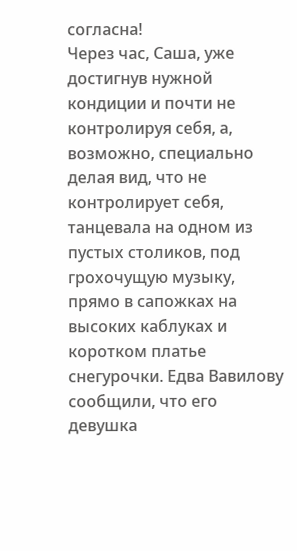согласна!
Через час, Саша, уже достигнув нужной кондиции и почти не контролируя себя, а, возможно, специально делая вид, что не контролирует себя, танцевала на одном из пустых столиков, под грохочущую музыку, прямо в сапожках на высоких каблуках и коротком платье снегурочки. Едва Вавилову сообщили, что его девушка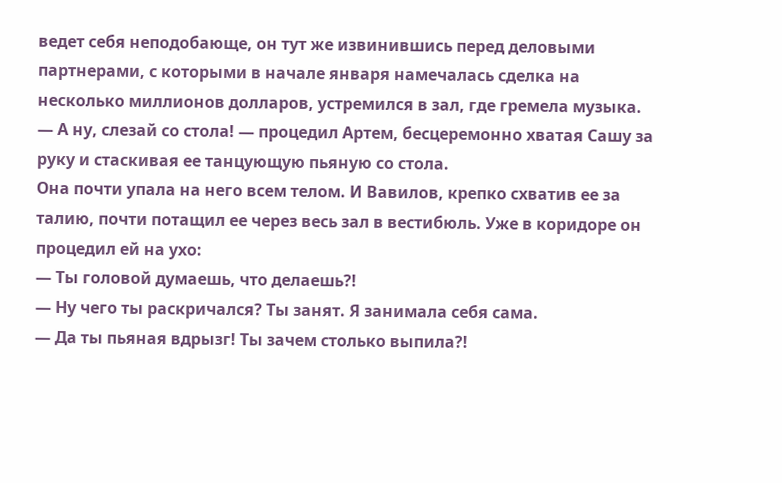ведет себя неподобающе, он тут же извинившись перед деловыми партнерами, с которыми в начале января намечалась сделка на несколько миллионов долларов, устремился в зал, где гремела музыка.
— А ну, слезай со стола! — процедил Артем, бесцеремонно хватая Сашу за руку и стаскивая ее танцующую пьяную со стола.
Она почти упала на него всем телом. И Вавилов, крепко схватив ее за талию, почти потащил ее через весь зал в вестибюль. Уже в коридоре он процедил ей на ухо:
— Ты головой думаешь, что делаешь?!
— Ну чего ты раскричался? Ты занят. Я занимала себя сама.
— Да ты пьяная вдрызг! Ты зачем столько выпила?!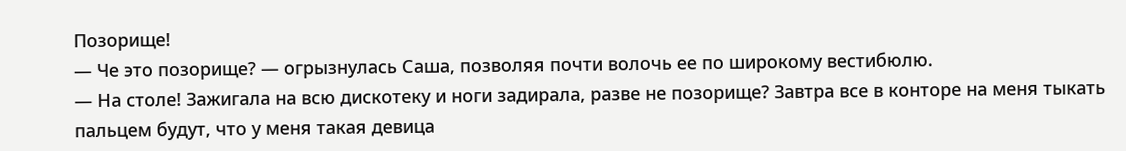Позорище!
— Че это позорище? — огрызнулась Саша, позволяя почти волочь ее по широкому вестибюлю.
— На столе! Зажигала на всю дискотеку и ноги задирала, разве не позорище? Завтра все в конторе на меня тыкать пальцем будут, что у меня такая девица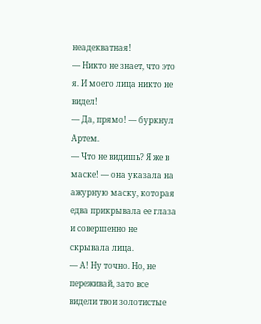неадекватная!
— Никто не знает, что это я. И моего лица никто не видел!
— Да, прямо! — буркнул Артем.
— Что не видишь? Я же в маске! — она указала на ажурную маску, которая едва прикрывала ее глаза и совершенно не скрывала лица.
— А! Ну точно. Но, не переживай, зато все видели твои золотистые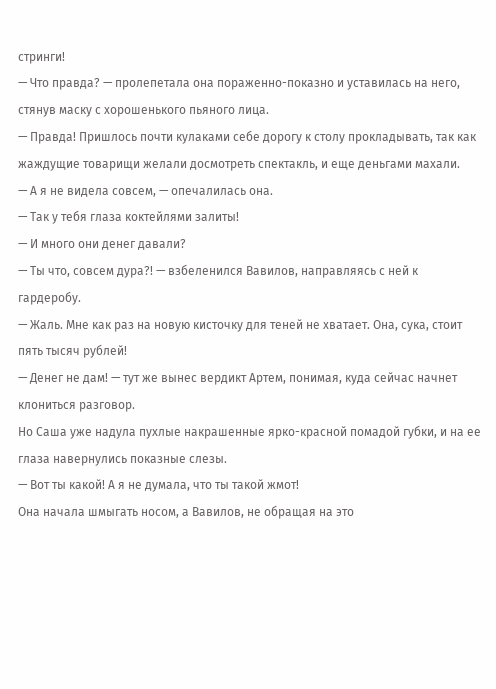стринги!
— Что правда? — пролепетала она пораженно-показно и уставилась на него, стянув маску с хорошенького пьяного лица.
— Правда! Пришлось почти кулаками себе дорогу к столу прокладывать, так как жаждущие товарищи желали досмотреть спектакль, и еще деньгами махали.
— А я не видела совсем, — опечалилась она.
— Так у тебя глаза коктейлями залиты!
— И много они денег давали?
— Ты что, совсем дура?! — взбеленился Вавилов, направляясь с ней к гардеробу.
— Жаль. Мне как раз на новую кисточку для теней не хватает. Она, сука, стоит пять тысяч рублей!
— Денег не дам! — тут же вынес вердикт Артем, понимая, куда сейчас начнет клониться разговор.
Но Саша уже надула пухлые накрашенные ярко-красной помадой губки, и на ее глаза навернулись показные слезы.
— Вот ты какой! А я не думала, что ты такой жмот!
Она начала шмыгать носом, а Вавилов, не обращая на это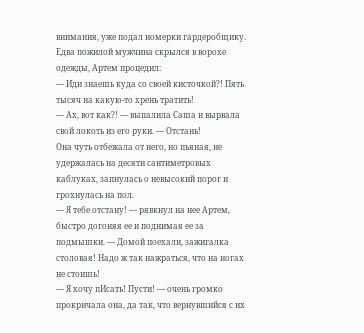внимания, уже подал номерки гардеробщику. Едва пожилой мужчина скрылся в ворохе одежды, Артем процедил:
— Иди знаешь куда со своей кисточкой?! Пять тысяч на какую-то хрень тратить!
— Ах, вот как?! — выпалила Саша и вырвала свой локоть из его руки. — Отстань!
Она чуть отбежала от него, но пьяная, не удержалась на десяти сантиметровых каблуках, запнулась о невысокий порог и грохнулась на пол.
— Я тебе отстану! — рявкнул на нее Артем, быстро догоняя ее и поднимая ее за подмышки. — Домой поехали, зажигалка столовая! Надо ж так нажраться, что на ногах не стоишь!
— Я хочу пИсать! Пусти! — очень громко прокричала она, да так, что вернувшийся с их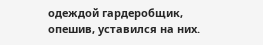одеждой гардеробщик, опешив, уставился на них.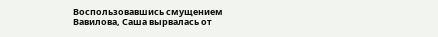Воспользовавшись смущением Вавилова, Саша вырвалась от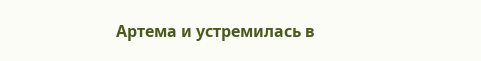Артема и устремилась в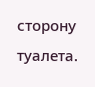сторону туалета.